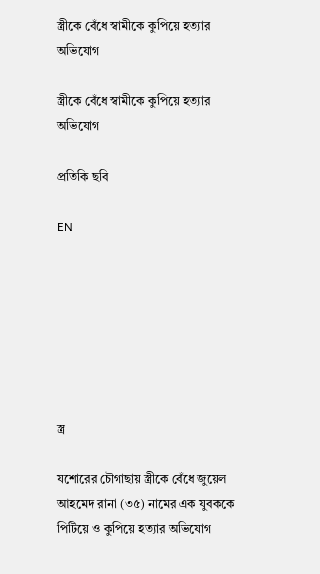স্ত্রীকে বেঁধে স্বামীকে কুপিয়ে হত্যার অভিযোগ

স্ত্রীকে বেঁধে স্বামীকে কুপিয়ে হত্যার অভিযোগ

প্রতিকি ছবি

EN







স্ত্র

যশোরের চৌগাছায় স্ত্রীকে বেঁধে জুয়েল আহমেদ রানা (৩৫) নামের এক যুবককে পিটিয়ে ও কুপিয়ে হত্যার অভিযোগ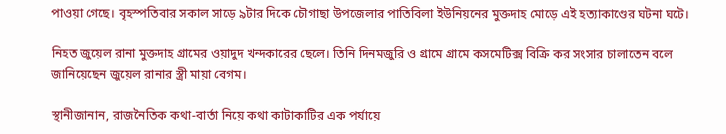পাওয়া গেছে। বৃহস্পতিবার সকাল সাড়ে ৯টার দিকে চৌগাছা উপজেলার পাতিবিলা ইউনিয়নের মুক্তদাহ মোড়ে এই হত্যাকাণ্ডের ঘটনা ঘটে।

নিহত জুয়েল রানা মুক্তদাহ গ্রামের ওয়াদুদ খন্দকারের ছেলে। তিনি দিনমজুরি ও গ্রামে গ্রামে কসমেটিক্স বিক্রি কর সংসার চালাতেন বলে জানিয়েছেন জুয়েল রানার স্ত্রী মায়া বেগম।

স্থানীজানান, রাজনৈতিক কথা-বার্তা নিয়ে কথা কাটাকাটির এক পর্যায়ে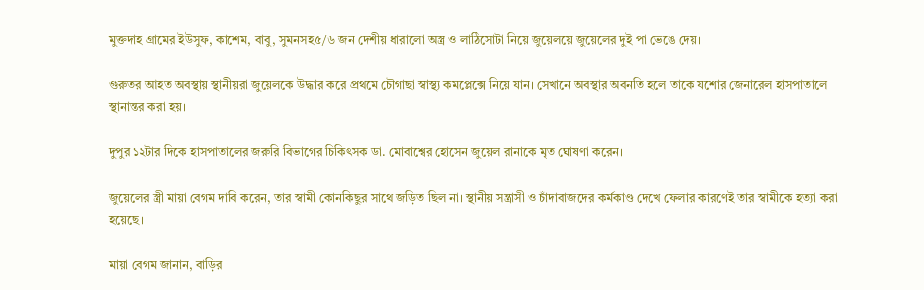মুক্তদাহ গ্রামের ইউসুফ, কাশেম, বাবু, সুমনসহ৫/৬ জন দেশীয় ধারালো অস্ত্র ও লাঠিসোটা নিয়ে জুয়েলয়ে জুয়েলের দুই পা ভেঙে দেয়।

গুরুতর আহত অবস্থায় স্থানীয়রা জুয়েলকে উদ্ধার করে প্রথমে চৌগাছা স্বাস্থ্য কমপ্লেক্সে নিয়ে যান। সেখানে অবস্থার অবনতি হলে তাকে যশোর জেনারেল হাসপাতালে স্থানান্তর করা হয়।

দুপুর ১২টার দিকে হাসপাতালের জরুরি বিভাগের চিকিৎসক ডা. মোবাশ্বের হোসেন জুয়েল রানাকে মৃত ঘোষণা করেন।

জুয়েলের স্ত্রী মায়া বেগম দাবি করেন, তার স্বামী কোনকিছুর সাথে জড়িত ছিল না। স্থানীয় সন্ত্রাসী ও চাঁদাবাজদের কর্মকাণ্ড দেখে ফেলার কারণেই তার স্বামীকে হত্যা করা হয়েছে।

মায়া বেগম জানান, বাড়ির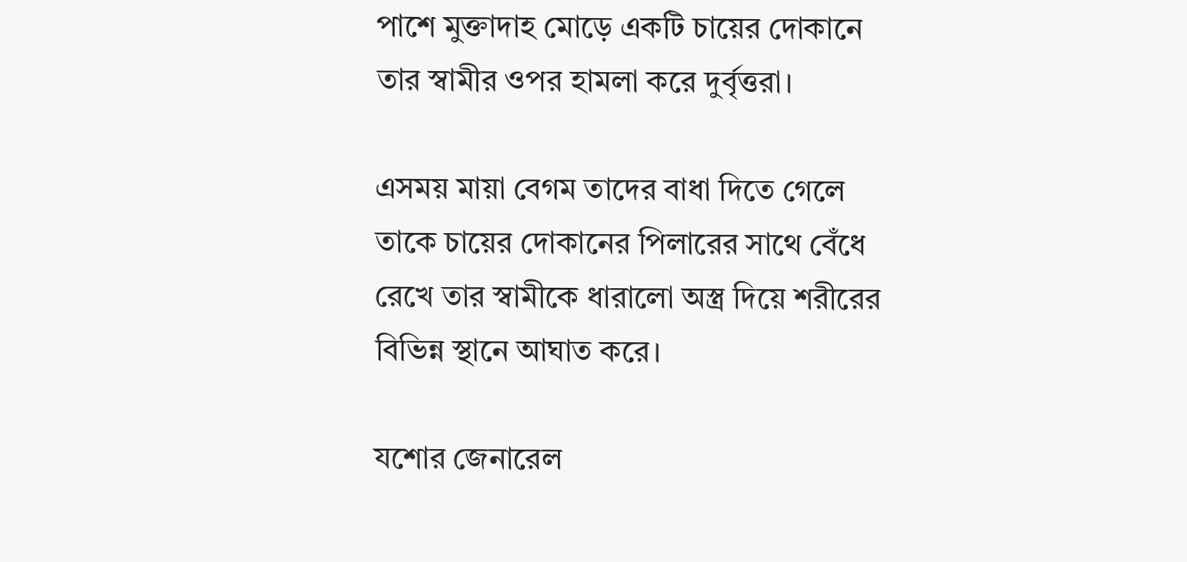পাশে মুক্তাদাহ মোড়ে একটি চায়ের দোকানে তার স্বামীর ওপর হামলা করে দুর্বৃত্তরা।

এসময় মায়া বেগম তাদের বাধা দিতে গেলে তাকে চায়ের দোকানের পিলারের সাথে বেঁধে রেখে তার স্বামীকে ধারালো অস্ত্র দিয়ে শরীরের বিভিন্ন স্থানে আঘাত করে।

যশোর জেনারেল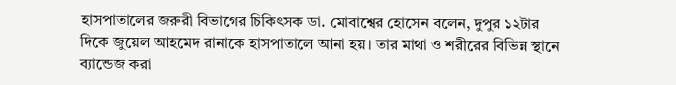হাসপাতালের জরুরী বিভাগের চিকিৎসক ডা. মোবাশ্বের হোসেন বলেন, দুপুর ১২টার দিকে জুয়েল আহমেদ রানাকে হাসপাতালে আনা হয়। তার মাথা ও শরীরের বিভিন্ন স্থানে ব্যান্ডেজ করা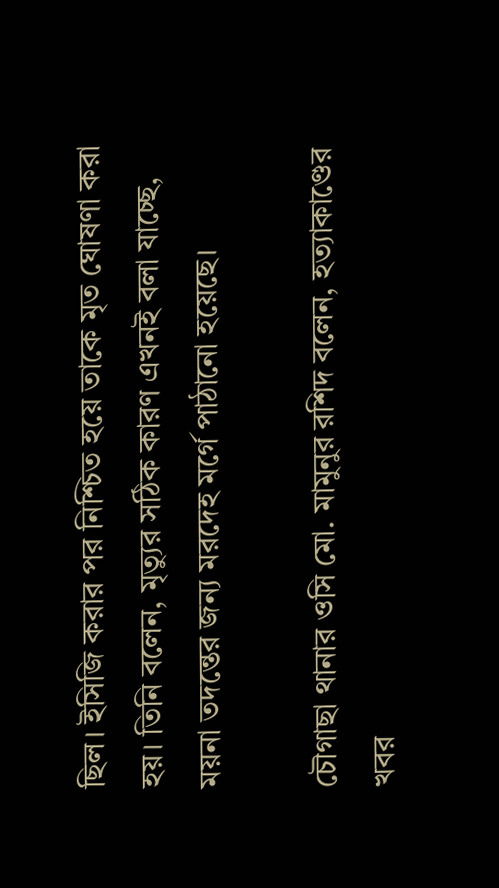ছিল। ইসিজি করার পর নিশ্চিত হয়ে তাকে মৃত ঘোষণা করা হয়। তিনি বলেন, মৃত্যুর সঠিক কারণ এখনই বলা যাচ্ছে, ময়না তদন্তের জন্য মরদেহ মর্গে পাঠানো হয়েছে।

চৌগাছা থানার ওসি মো. মামুনুর রশিদ বলেন, হত্যাকাণ্ডের খবর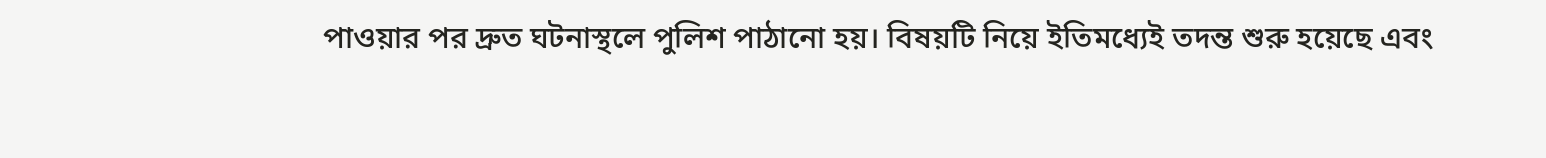পাওয়ার পর দ্রুত ঘটনাস্থলে পুলিশ পাঠানো হয়। বিষয়টি নিয়ে ইতিমধ্যেই তদন্ত শুরু হয়েছে এবং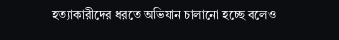হত্যাকারীদের ধরতে অভিযান চালানো হচ্ছে বলেও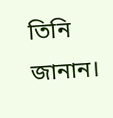তিনি জানান।